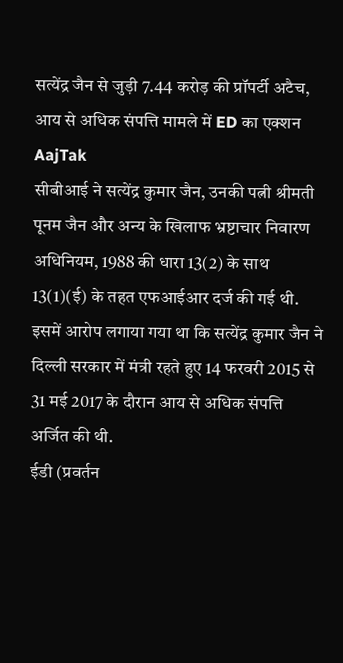सत्येंद्र जैन से जुड़ी 7.44 करोड़ की प्रॉपर्टी अटैच, आय से अधिक संपत्ति मामले में ED का एक्शन
AajTak
सीबीआई ने सत्येंद्र कुमार जैन, उनकी पत्नी श्रीमती पूनम जैन और अन्य के खिलाफ भ्रष्टाचार निवारण अधिनियम, 1988 की धारा 13(2) के साथ 13(1)(ई) के तहत एफआईआर दर्ज की गई थी. इसमें आरोप लगाया गया था कि सत्येंद्र कुमार जैन ने दिल्ली सरकार में मंत्री रहते हुए 14 फरवरी 2015 से 31 मई 2017 के दौरान आय से अधिक संपत्ति अर्जित की थी.
ईडी (प्रवर्तन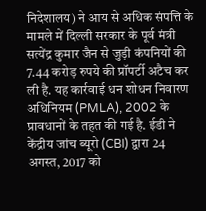निदेशालय) ने आय से अधिक संपत्ति के मामले में दिल्ली सरकार के पूर्व मंत्री सत्येंद्र कुमार जैन से जुड़ी कंपनियों की 7.44 करोड़ रुपये की प्रॉपर्टी अटैच कर ली है. यह कार्रवाई धन शोधन निवारण अधिनियम (PMLA), 2002 के प्रावधानों के तहत की गई है. ईडी ने केंद्रीय जांच ब्यूरो (CBI) द्वारा 24 अगस्त, 2017 को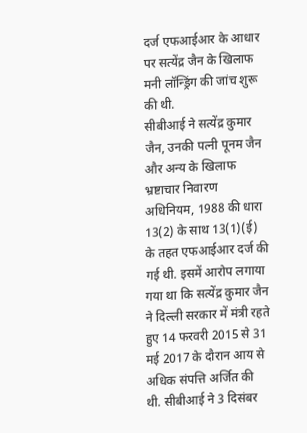दर्ज एफआईआर के आधार पर सत्येंद्र जैन के खिलाफ मनी लॉन्ड्रिंग की जांच शुरू की थी.
सीबीआई ने सत्येंद्र कुमार जैन, उनकी पत्नी पूनम जैन और अन्य के खिलाफ भ्रष्टाचार निवारण अधिनियम, 1988 की धारा 13(2) के साथ 13(1)(ई) के तहत एफआईआर दर्ज की गई थी. इसमें आरोप लगाया गया था कि सत्येंद्र कुमार जैन ने दिल्ली सरकार में मंत्री रहते हुए 14 फरवरी 2015 से 31 मई 2017 के दौरान आय से अधिक संपत्ति अर्जित की थी. सीबीआई ने 3 दिसंबर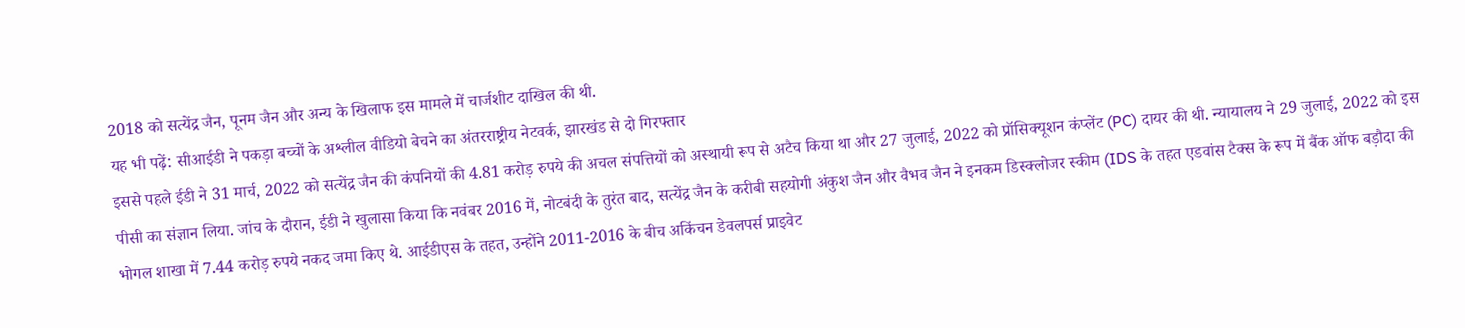2018 को सत्येंद्र जैन, पूनम जैन और अन्य के खिलाफ इस मामले में चार्जशीट दाखिल की थी.
यह भी पढ़ें: सीआईडी ने पकड़ा बच्चों के अश्लील वीडियो बेचने का अंतरराष्ट्रीय नेटवर्क, झारखंड से दो गिरफ्तार
इससे पहले ईडी ने 31 मार्च, 2022 को सत्येंद्र जैन की कंपनियों की 4.81 करोड़ रुपये की अचल संपत्तियों को अस्थायी रूप से अटैच किया था और 27 जुलाई, 2022 को प्रॉसिक्यूशन कंप्लेंट (PC) दायर की थी. न्यायालय ने 29 जुलाई, 2022 को इस पीसी का संज्ञान लिया. जांच के दौरान, ईडी ने खुलासा किया कि नवंबर 2016 में, नोटबंदी के तुरंत बाद, सत्येंद्र जैन के करीबी सहयोगी अंकुश जैन और वैभव जैन ने इनकम डिस्क्लोजर स्कीम (IDS के तहत एडवांस टैक्स के रूप में बैंक ऑफ बड़ौदा की भोगल शाखा में 7.44 करोड़ रुपये नकद जमा किए थे. आईडीएस के तहत, उन्होंने 2011-2016 के बीच अकिंचन डेवलपर्स प्राइवेट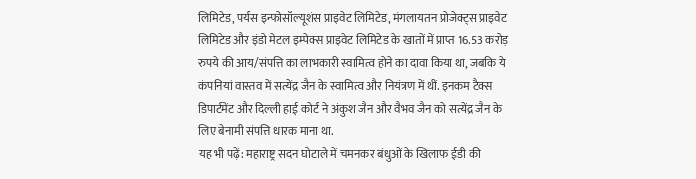लिमिटेड, पर्यस इन्फोसॉल्यूशंस प्राइवेट लिमिटेड, मंगलायतन प्रोजेक्ट्स प्राइवेट लिमिटेड और इंडो मेटल इम्पेक्स प्राइवेट लिमिटेड के खातों में प्राप्त 16.53 करोड़ रुपये की आय/संपत्ति का लाभकारी स्वामित्व होने का दावा किया था, जबकि ये कंपनियां वास्तव में सत्येंद्र जैन के स्वामित्व और नियंत्रण में थीं. इनकम टैक्स डिपार्टमेंट और दिल्ली हाई कोर्ट ने अंकुश जैन और वैभव जैन को सत्येंद्र जैन के लिए बेनामी संपत्ति धारक माना था.
यह भी पढ़ें: महाराष्ट्र सदन घोटाले में चमनकर बंधुओं के खिलाफ ईडी की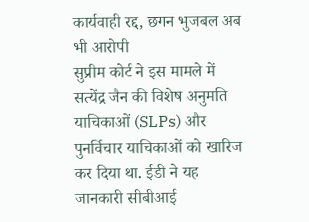कार्यवाही रद्द, छगन भुजबल अब भी आरोपी
सुप्रीम कोर्ट ने इस मामले में सत्येंद्र जैन की विशेष अनुमति याचिकाओं (SLPs) और पुनर्विचार याचिकाओं को खारिज कर दिया था. ईडी ने यह जानकारी सीबीआई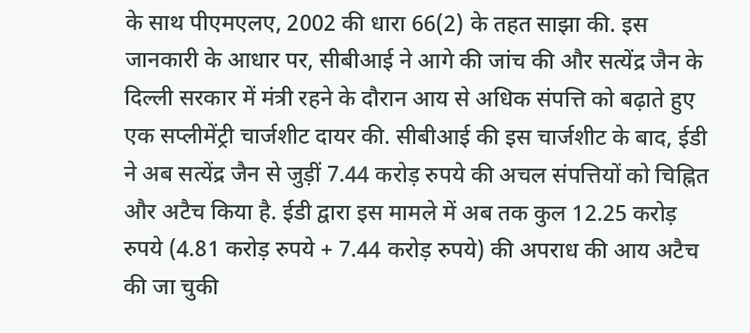के साथ पीएमएलए, 2002 की धारा 66(2) के तहत साझा की. इस जानकारी के आधार पर, सीबीआई ने आगे की जांच की और सत्येंद्र जैन के दिल्ली सरकार में मंत्री रहने के दौरान आय से अधिक संपत्ति को बढ़ाते हुए एक सप्लीमेंट्री चार्जशीट दायर की. सीबीआई की इस चार्जशीट के बाद, ईडी ने अब सत्येंद्र जैन से जुड़ीं 7.44 करोड़ रुपये की अचल संपत्तियों को चिह्नित और अटैच किया है. ईडी द्वारा इस मामले में अब तक कुल 12.25 करोड़ रुपये (4.81 करोड़ रुपये + 7.44 करोड़ रुपये) की अपराध की आय अटैच की जा चुकी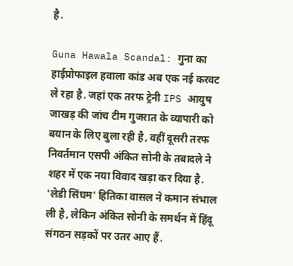है.

Guna Hawala Scandal: गुना का हाईप्रोफाइल हवाला कांड अब एक नई करवट ले रहा है. जहां एक तरफ ट्रेनी IPS आयुष जाखड़ की जांच टीम गुजरात के व्यापारी को बयान के लिए बुला रही है, वहीं दूसरी तरफ निवर्तमान एसपी अंकित सोनी के तबादले ने शहर में एक नया विवाद खड़ा कर दिया है. 'लेडी सिंघम' हितिका वासल ने कमान संभाल ली है, लेकिन अंकित सोनी के समर्थन में हिंदू संगठन सड़कों पर उतर आए हैं.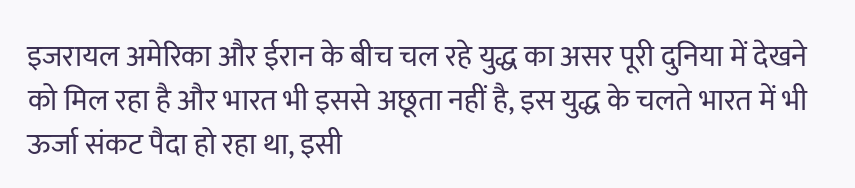इजरायल अमेरिका और ईरान के बीच चल रहे युद्ध का असर पूरी दुनिया में देखने को मिल रहा है और भारत भी इससे अछूता नहीं है, इस युद्ध के चलते भारत में भी ऊर्जा संकट पैदा हो रहा था, इसी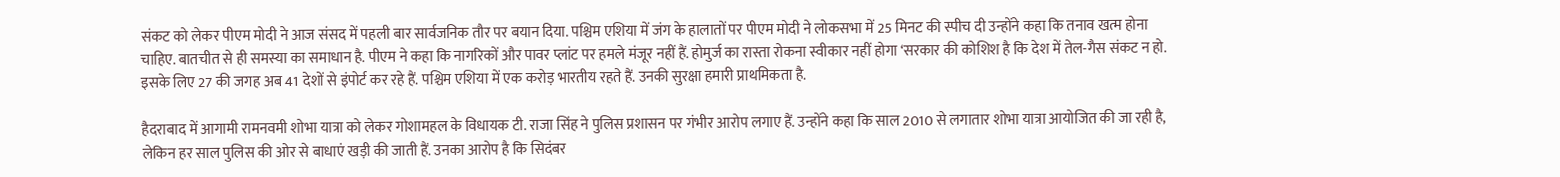संकट को लेकर पीएम मोदी ने आज संसद में पहली बार सार्वजनिक तौर पर बयान दिया. पश्चिम एशिया में जंग के हालातों पर पीएम मोदी ने लोकसभा में 25 मिनट की स्पीच दी उन्होंने कहा कि तनाव खत्म होना चाहिए. बातचीत से ही समस्या का समाधान है. पीएम ने कहा कि नागरिकों और पावर प्लांट पर हमले मंजूर नहीं हैं. होमुर्ज का रास्ता रोकना स्वीकार नहीं होगा ‘सरकार की कोशिश है कि देश में तेल-गैस संकट न हो. इसके लिए 27 की जगह अब 41 देशों से इंपोर्ट कर रहे हैं. पश्चिम एशिया में एक करोड़ भारतीय रहते हैं. उनकी सुरक्षा हमारी प्राथमिकता है.

हैदराबाद में आगामी रामनवमी शोभा यात्रा को लेकर गोशामहल के विधायक टी. राजा सिंह ने पुलिस प्रशासन पर गंभीर आरोप लगाए हैं. उन्होंने कहा कि साल 2010 से लगातार शोभा यात्रा आयोजित की जा रही है, लेकिन हर साल पुलिस की ओर से बाधाएं खड़ी की जाती हैं. उनका आरोप है कि सिदंबर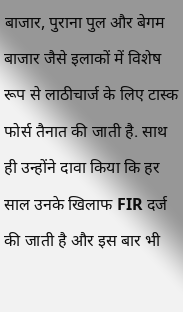बाजार, पुराना पुल और बेगम बाजार जैसे इलाकों में विशेष रूप से लाठीचार्ज के लिए टास्क फोर्स तैनात की जाती है. साथ ही उन्होंने दावा किया कि हर साल उनके खिलाफ FIR दर्ज की जाती है और इस बार भी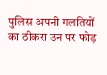पुलिस अपनी गलतियों का ठीकरा उन पर फोड़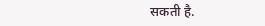सकती है.